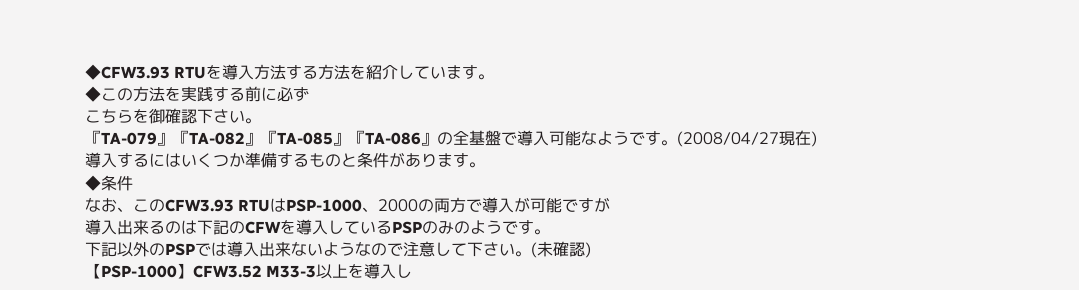◆CFW3.93 RTUを導入方法する方法を紹介しています。
◆この方法を実践する前に必ず
こちらを御確認下さい。
『TA-079』『TA-082』『TA-085』『TA-086』の全基盤で導入可能なようです。(2008/04/27現在)
導入するにはいくつか準備するものと条件があります。
◆条件
なお、このCFW3.93 RTUはPSP-1000、2000の両方で導入が可能ですが
導入出来るのは下記のCFWを導入しているPSPのみのようです。
下記以外のPSPでは導入出来ないようなので注意して下さい。(未確認)
【PSP-1000】CFW3.52 M33-3以上を導入し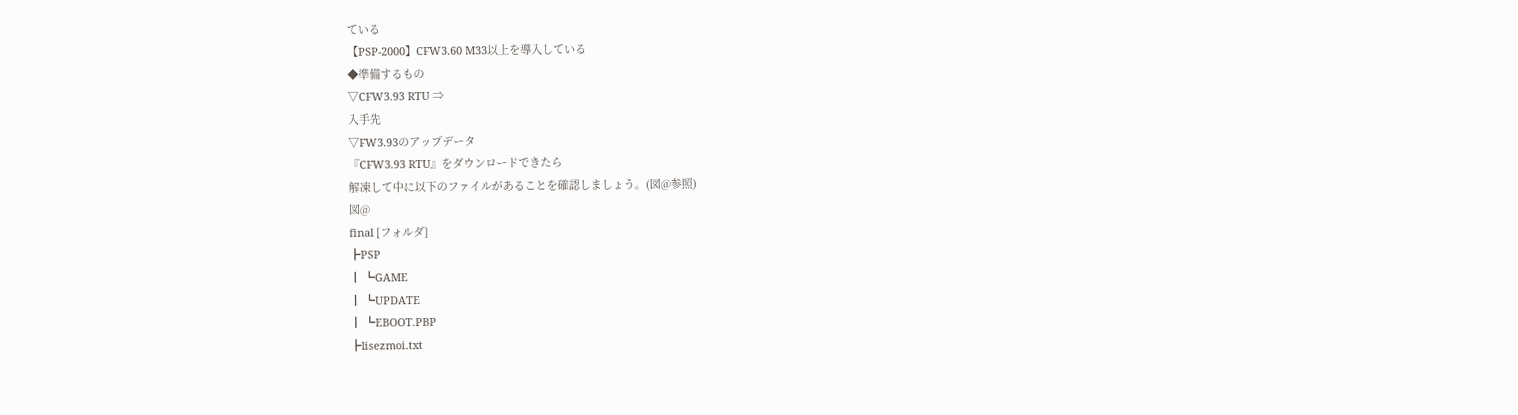ている
【PSP-2000】CFW3.60 M33以上を導入している
◆準備するもの
▽CFW3.93 RTU ⇒
入手先
▽FW3.93のアップデータ
『CFW3.93 RTU』をダウンロードできたら
解凍して中に以下のファイルがあることを確認しましょう。(図@参照)
図@
final [フォルダ]
┣PSP
┃ ┗GAME
┃ ┗UPDATE
┃ ┗EBOOT.PBP
┣lisezmoi.txt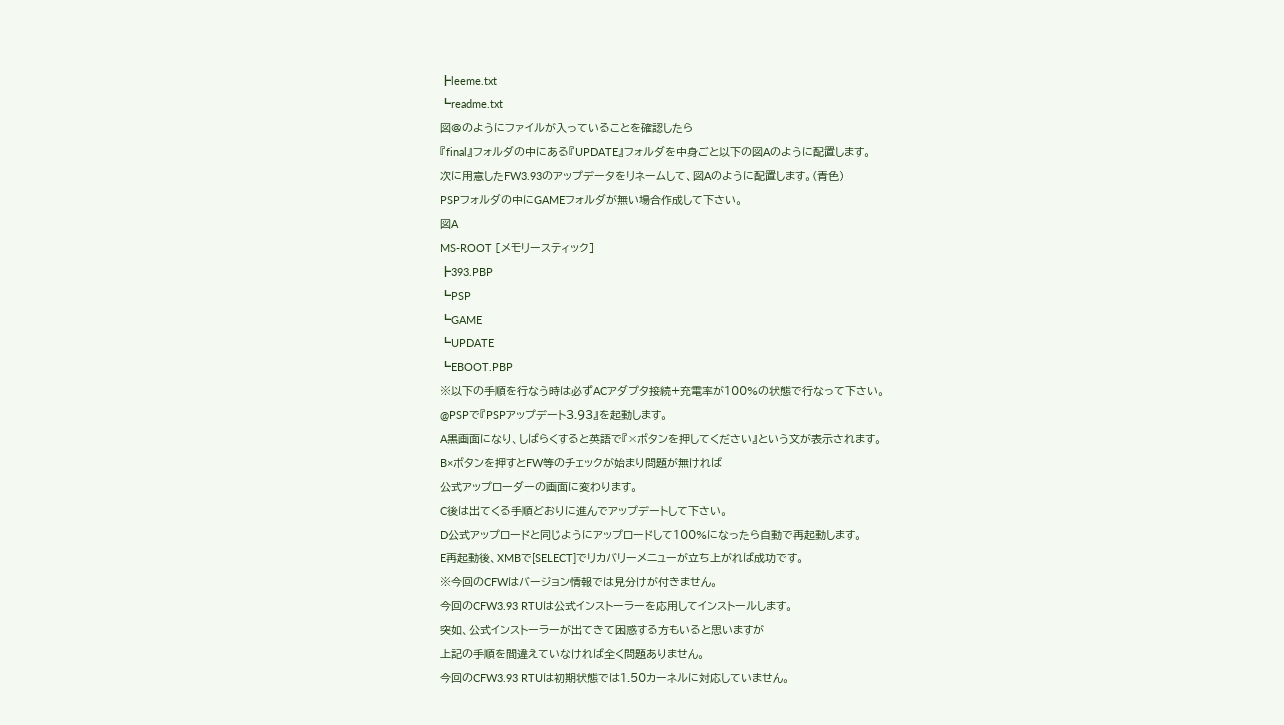┣leeme.txt
┗readme.txt
図@のようにファイルが入っていることを確認したら
『final』フォルダの中にある『UPDATE』フォルダを中身ごと以下の図Aのように配置します。
次に用意したFW3.93のアップデータをリネームして、図Aのように配置します。(青色)
PSPフォルダの中にGAMEフォルダが無い場合作成して下さい。
図A
MS-ROOT [メモリースティック]
┣393.PBP
┗PSP
┗GAME
┗UPDATE
┗EBOOT.PBP
※以下の手順を行なう時は必ずACアダプタ接続+充電率が100%の状態で行なって下さい。
@PSPで『PSPアップデート3.93』を起動します。
A黒画面になり、しばらくすると英語で『×ボタンを押してください』という文が表示されます。
B×ボタンを押すとFW等のチェックが始まり問題が無ければ
公式アップローダーの画面に変わります。
C後は出てくる手順どおりに進んでアップデートして下さい。
D公式アップロードと同じようにアップロードして100%になったら自動で再起動します。
E再起動後、XMBで[SELECT]でリカバリーメニューが立ち上がれば成功です。
※今回のCFWはバージョン情報では見分けが付きません。
今回のCFW3.93 RTUは公式インストーラーを応用してインストールします。
突如、公式インストーラーが出てきて困惑する方もいると思いますが
上記の手順を間違えていなければ全く問題ありません。
今回のCFW3.93 RTUは初期状態では1.50カーネルに対応していません。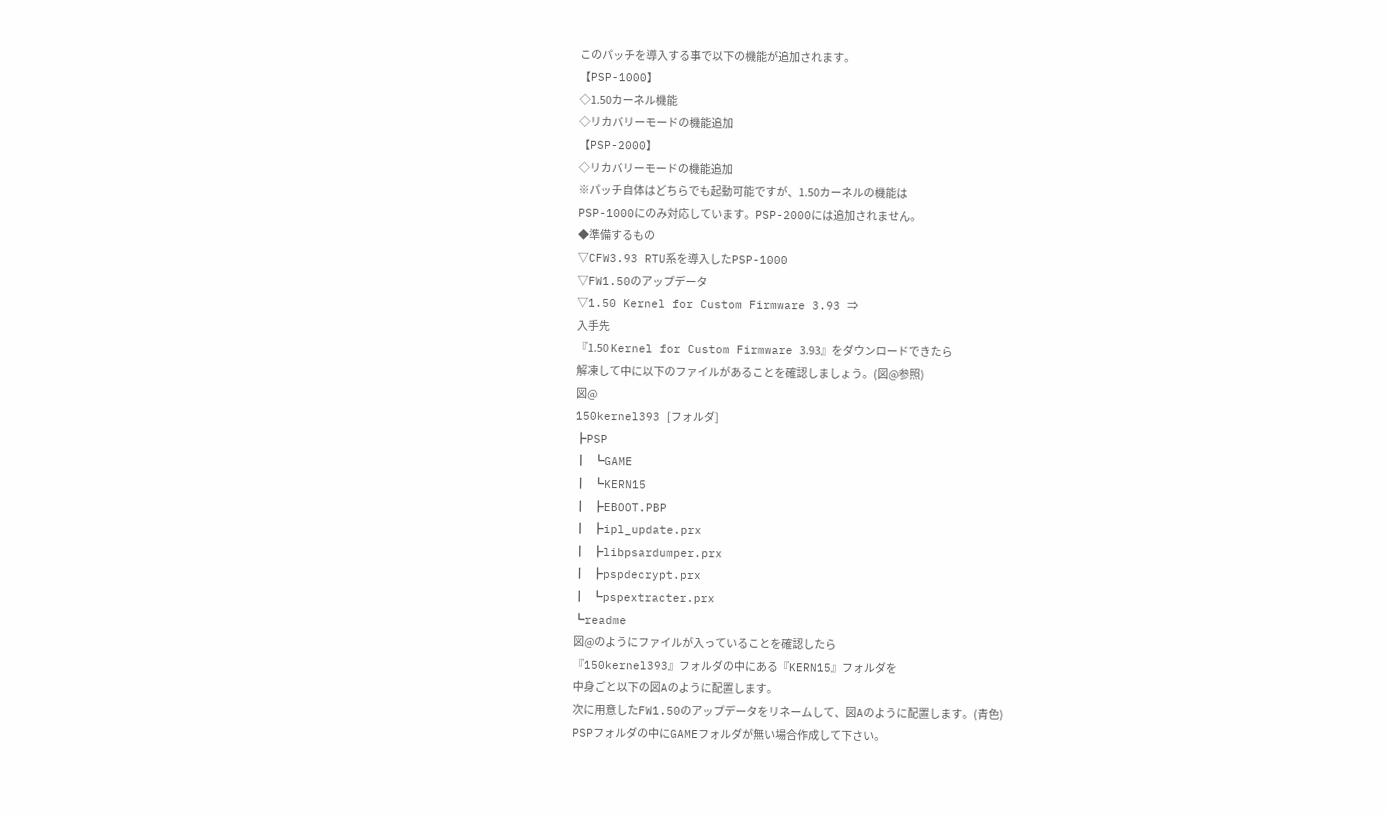このパッチを導入する事で以下の機能が追加されます。
【PSP-1000】
◇1.50カーネル機能
◇リカバリーモードの機能追加
【PSP-2000】
◇リカバリーモードの機能追加
※パッチ自体はどちらでも起動可能ですが、1.50カーネルの機能は
PSP-1000にのみ対応しています。PSP-2000には追加されません。
◆準備するもの
▽CFW3.93 RTU系を導入したPSP-1000
▽FW1.50のアップデータ
▽1.50 Kernel for Custom Firmware 3.93 ⇒
入手先
『1.50 Kernel for Custom Firmware 3.93』をダウンロードできたら
解凍して中に以下のファイルがあることを確認しましょう。(図@参照)
図@
150kernel393 [フォルダ]
┣PSP
┃ ┗GAME
┃ ┗KERN15
┃ ┣EBOOT.PBP
┃ ┣ipl_update.prx
┃ ┣libpsardumper.prx
┃ ┣pspdecrypt.prx
┃ ┗pspextracter.prx
┗readme
図@のようにファイルが入っていることを確認したら
『150kernel393』フォルダの中にある『KERN15』フォルダを
中身ごと以下の図Aのように配置します。
次に用意したFW1.50のアップデータをリネームして、図Aのように配置します。(青色)
PSPフォルダの中にGAMEフォルダが無い場合作成して下さい。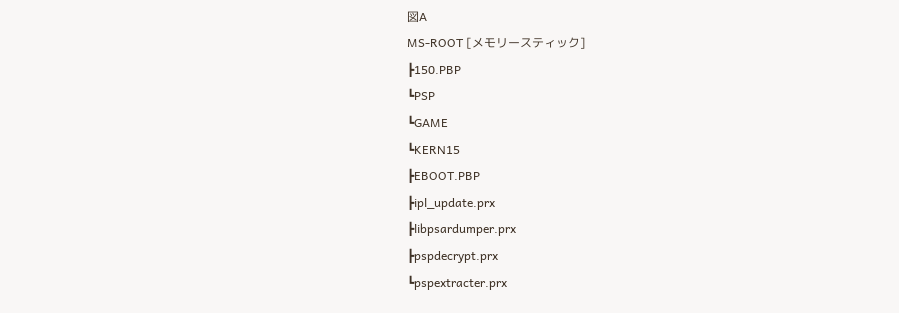図A
MS-ROOT [メモリースティック]
┣150.PBP
┗PSP
┗GAME
┗KERN15
┣EBOOT.PBP
┣ipl_update.prx
┣libpsardumper.prx
┣pspdecrypt.prx
┗pspextracter.prx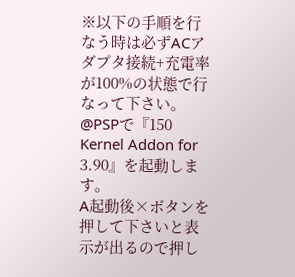※以下の手順を行なう時は必ずACアダプタ接続+充電率が100%の状態で行なって下さい。
@PSPで『150 Kernel Addon for 3.90』を起動します。
A起動後×ボタンを押して下さいと表示が出るので押し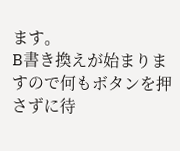ます。
B書き換えが始まりますので何もボタンを押さずに待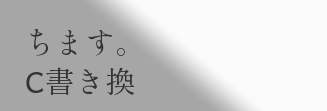ちます。
C書き換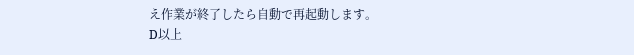え作業が終了したら自動で再起動します。
D以上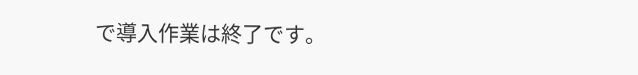で導入作業は終了です。